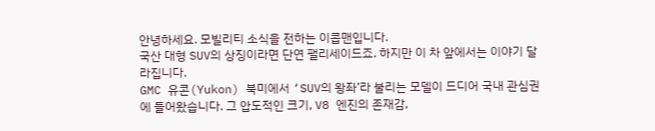안녕하세요. 모빌리티 소식을 전하는 이콥맨입니다.
국산 대형 SUV의 상징이라면 단연 팰리세이드죠. 하지만 이 차 앞에서는 이야기 달라집니다.
GMC 유콘(Yukon) 북미에서 ‘SUV의 왕좌’라 불리는 모델이 드디어 국내 관심권에 들어왔습니다. 그 압도적인 크기, V8 엔진의 존재감,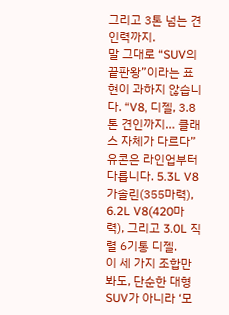그리고 3톤 넘는 견인력까지.
말 그대로 “SUV의 끝판왕”이라는 표현이 과하지 않습니다. “V8, 디젤, 3.8톤 견인까지… 클래스 자체가 다르다” 유콘은 라인업부터 다릅니다. 5.3L V8 가솔린(355마력), 6.2L V8(420마력), 그리고 3.0L 직렬 6기통 디젤.
이 세 가지 조합만 봐도, 단순한 대형 SUV가 아니라 ‘모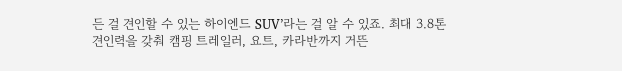든 걸 견인할 수 있는 하이엔드 SUV’라는 걸 알 수 있죠. 최대 3.8톤 견인력을 갖춰 캠핑 트레일러, 요트, 카라반까지 거뜬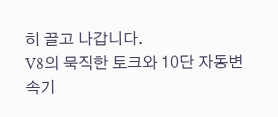히 끌고 나갑니다.
V8의 묵직한 토크와 10단 자동변속기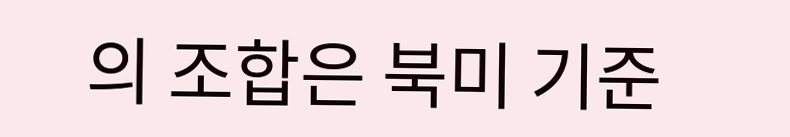의 조합은 북미 기준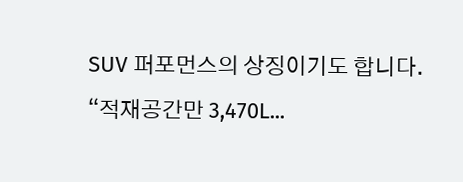SUV 퍼포먼스의 상징이기도 합니다. “적재공간만 3,470L...